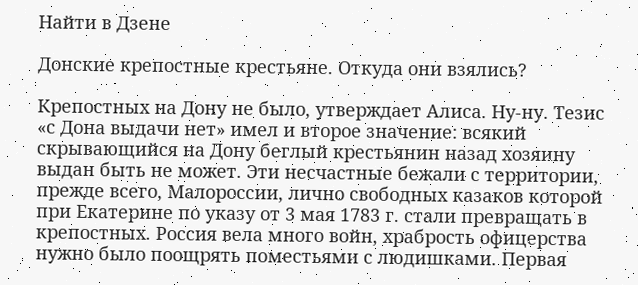Найти в Дзене

Донские крепостные крестьяне. Откуда они взялись?

Крепостных на Дону не было, утверждает Алиса. Ну-ну. Тезис «с Дона выдачи нет» имел и второе значение: всякий скрывающийся на Дону беглый крестьянин назад хозяину выдан быть не может. Эти несчастные бежали с территории, прежде всего, Малороссии, лично свободных казаков которой при Екатерине по указу от 3 мая 1783 г. стали превращать в крепостных. Россия вела много войн, храбрость офицерства нужно было поощрять поместьями с людишками. Первая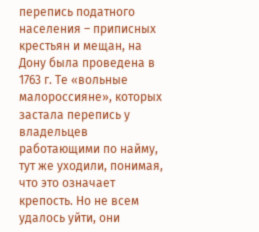перепись податного населения – приписных крестьян и мещан, на Дону была проведена в 1763 г. Те «вольные малороссияне», которых застала перепись у владельцев работающими по найму, тут же уходили, понимая, что это означает крепость. Но не всем удалось уйти, они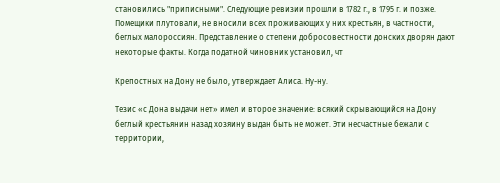становились "приписными". Следующие ревизии прошли в 1782 г., в 1795 г. и позже. Помещики плутовали, не вносили всех проживающих у них крестьян, в частности, беглых малороссиян. Представление о степени добросовестности донских дворян дают некоторые факты. Когда податной чиновник установил, чт

Крепостных на Дону не было, утверждает Алиса. Ну-ну.

Тезис «с Дона выдачи нет» имел и второе значение: всякий скрывающийся на Дону беглый крестьянин назад хозяину выдан быть не может. Эти несчастные бежали с территории,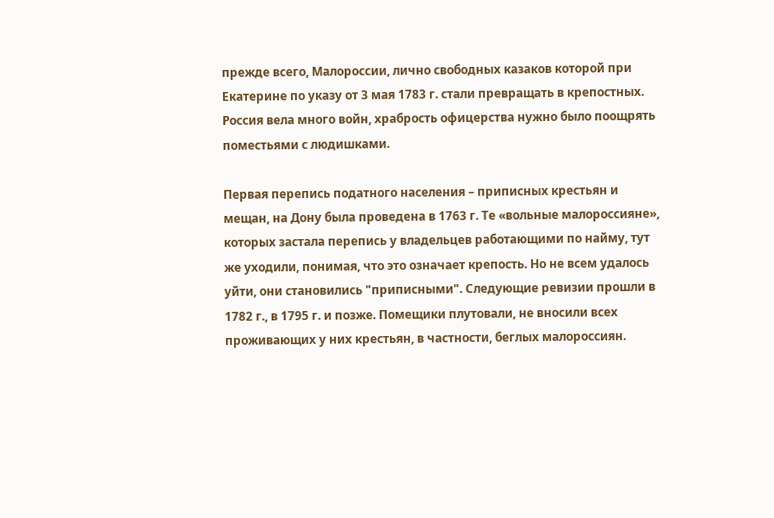прежде всего, Малороссии, лично свободных казаков которой при Екатерине по указу от 3 мая 1783 г. стали превращать в крепостных. Россия вела много войн, храбрость офицерства нужно было поощрять поместьями с людишками.

Первая перепись податного населения – приписных крестьян и мещан, на Дону была проведена в 1763 г. Те «вольные малороссияне», которых застала перепись у владельцев работающими по найму, тут же уходили, понимая, что это означает крепость. Но не всем удалось уйти, они становились "приписными". Следующие ревизии прошли в 1782 г., в 1795 г. и позже. Помещики плутовали, не вносили всех проживающих у них крестьян, в частности, беглых малороссиян.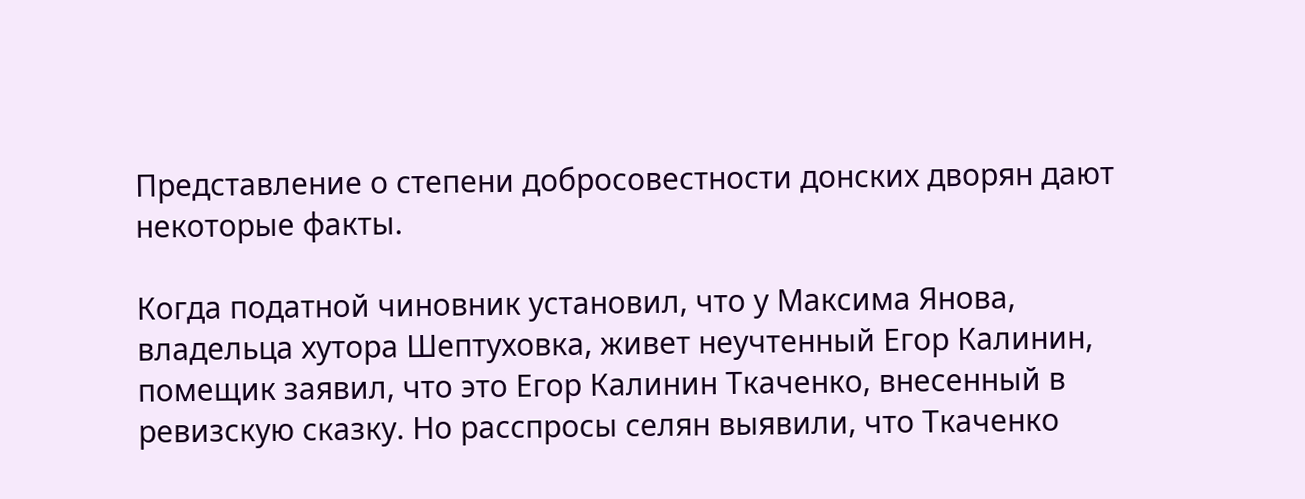Представление о степени добросовестности донских дворян дают некоторые факты.

Когда податной чиновник установил, что у Максима Янова, владельца хутора Шептуховка, живет неучтенный Егор Калинин, помещик заявил, что это Егор Калинин Ткаченко, внесенный в ревизскую сказку. Но расспросы селян выявили, что Ткаченко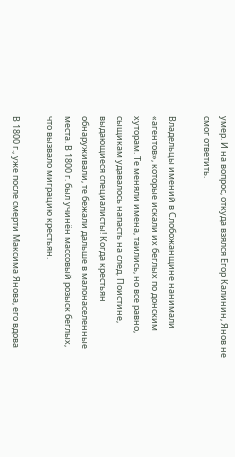умер. И на вопрос, откуда взялся Егор Калинин, Янов не смог ответить.

Владельцы имений в Слобожанщине нанимали «агентов», которые искали их беглых по донским хуторам. Те меняли имена, таились, но все равно, сыщикам удавалось напасть на след. Поистине, выдающиеся специалисты! Когда крестьян обнаруживали, те бежали дальше в малонаселенные места. В 1800 г. был учинён массовый розыск беглых, что вызвало миграцию крестьян.

В 1800 г., уже после смерти Максима Янова, его вдова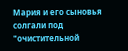Мария и его сыновья солгали под "очистительной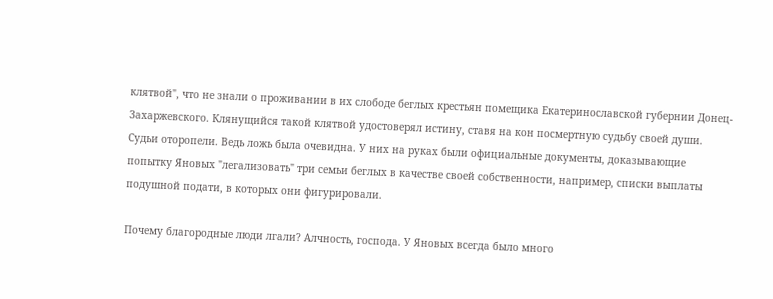клятвой", что не знали о проживании в их слободе беглых крестьян помещика Екатеринославской губернии Донец-Захаржевского. Клянущийся такой клятвой удостоверял истину, ставя на кон посмертную судьбу своей души. Судьи оторопели. Ведь ложь была очевидна. У них на руках были официальные документы, доказывающие попытку Яновых "легализовать" три семьи беглых в качестве своей собственности, например, списки выплаты подушной подати, в которых они фигурировали.

Почему благородные люди лгали? Алчность, господа. У Яновых всегда было много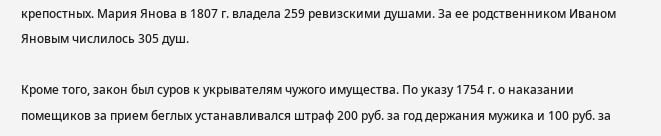крепостных. Мария Янова в 1807 г. владела 259 ревизскими душами. За ее родственником Иваном Яновым числилось 305 душ.

Кроме того, закон был суров к укрывателям чужого имущества. По указу 1754 г. о наказании помещиков за прием беглых устанавливался штраф 200 руб. за год держания мужика и 100 руб. за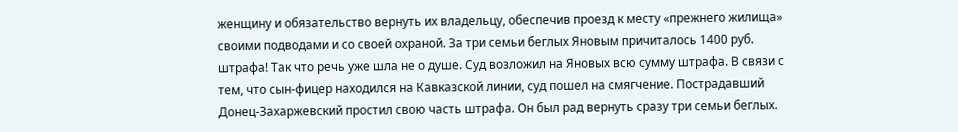женщину и обязательство вернуть их владельцу, обеспечив проезд к месту «прежнего жилища» своими подводами и со своей охраной. За три семьи беглых Яновым причиталось 1400 руб. штрафа! Так что речь уже шла не о душе. Суд возложил на Яновых всю сумму штрафа. В связи с тем, что сын-фицер находился на Кавказской линии, суд пошел на смягчение. Пострадавший Донец-Захаржевский простил свою часть штрафа. Он был рад вернуть сразу три семьи беглых.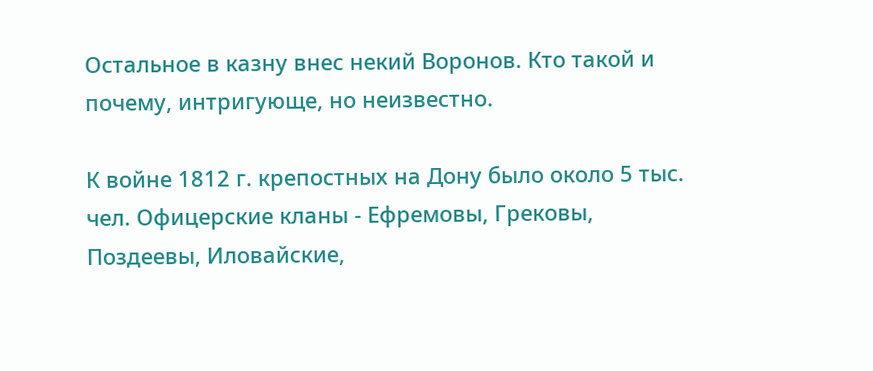Остальное в казну внес некий Воронов. Кто такой и почему, интригующе, но неизвестно.

К войне 1812 г. крепостных на Дону было около 5 тыс. чел. Офицерские кланы - Ефремовы, Грековы, Поздеевы, Иловайские,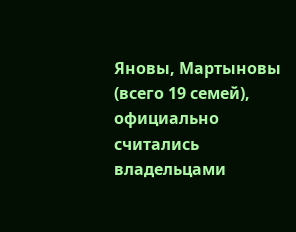Яновы, Мартыновы (всего 19 семей), официально считались владельцами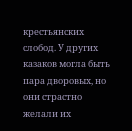крестьянских слобод. У других казаков могла быть пара дворовых, но они страстно желали их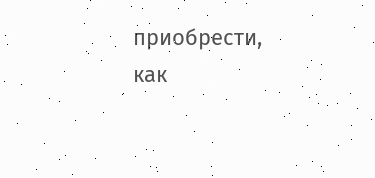приобрести, как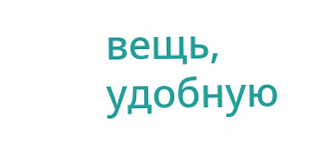вещь, удобную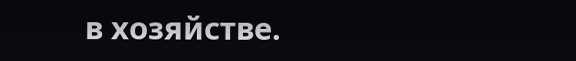в хозяйстве.